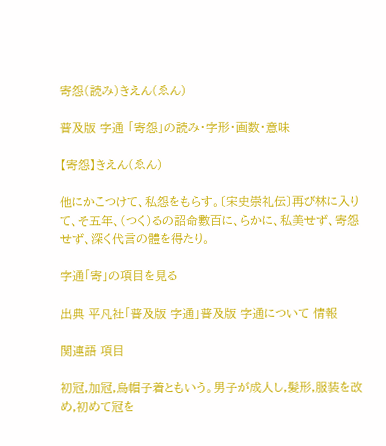寄怨(読み)きえん(ゑん)

普及版 字通 「寄怨」の読み・字形・画数・意味

【寄怨】きえん(ゑん)

他にかこつけて、私怨をもらす。〔宋史崇礼伝〕再び林に入りて、そ五年、(つく)るの詔命數百に、らかに、私美せず、寄怨せず、深く代言の體を得たり。

字通「寄」の項目を見る

出典 平凡社「普及版 字通」普及版 字通について 情報

関連語 項目

初冠,加冠,烏帽子着ともいう。男子が成人し,髪形,服装を改め,初めて冠を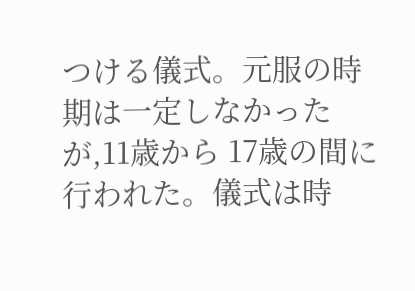つける儀式。元服の時期は一定しなかったが,11歳から 17歳の間に行われた。儀式は時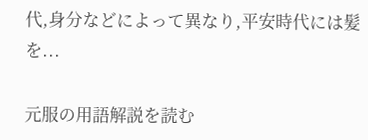代,身分などによって異なり,平安時代には髪を...

元服の用語解説を読む